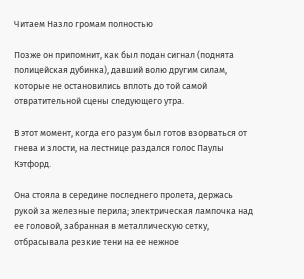Читаем Назло громам полностью

Позже он припомнит, как был подан сигнал (поднята полицейская дубинка), давший волю другим силам, которые не остановились вплоть до той самой отвратительной сцены следующего утра.

В этот момент, когда его разум был готов взорваться от гнева и злости, на лестнице раздался голос Паулы Кэтфорд.

Она стояла в середине последнего пролета, держась рукой за железные перила; электрическая лампочка над ее головой, забранная в металлическую сетку, отбрасывала резкие тени на ее нежное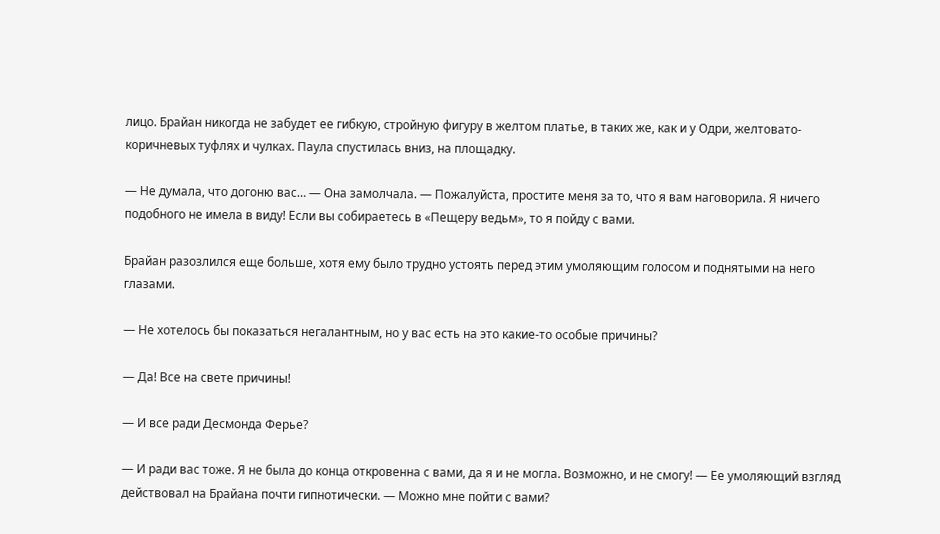лицо. Брайан никогда не забудет ее гибкую, стройную фигуру в желтом платье, в таких же, как и у Одри, желтовато-коричневых туфлях и чулках. Паула спустилась вниз, на площадку.

— Не думала, что догоню вас… — Она замолчала. — Пожалуйста, простите меня за то, что я вам наговорила. Я ничего подобного не имела в виду! Если вы собираетесь в «Пещеру ведьм», то я пойду с вами.

Брайан разозлился еще больше, хотя ему было трудно устоять перед этим умоляющим голосом и поднятыми на него глазами.

— Не хотелось бы показаться негалантным, но у вас есть на это какие-то особые причины?

— Да! Все на свете причины!

— И все ради Десмонда Ферье?

— И ради вас тоже. Я не была до конца откровенна с вами, да я и не могла. Возможно, и не смогу! — Ее умоляющий взгляд действовал на Брайана почти гипнотически. — Можно мне пойти с вами?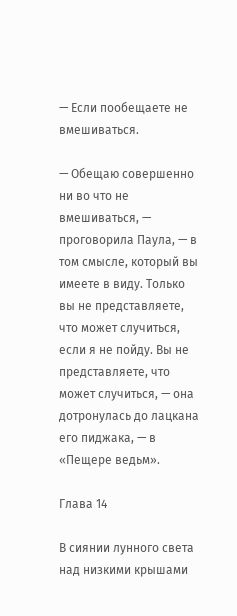— Если пообещаете не вмешиваться.

— Обещаю совершенно ни во что не вмешиваться, — проговорила Паула, — в том смысле, который вы имеете в виду. Только вы не представляете, что может случиться, если я не пойду. Вы не представляете, что может случиться, — она дотронулась до лацкана его пиджака, — в «Пещере ведьм».

Глава 14

В сиянии лунного света над низкими крышами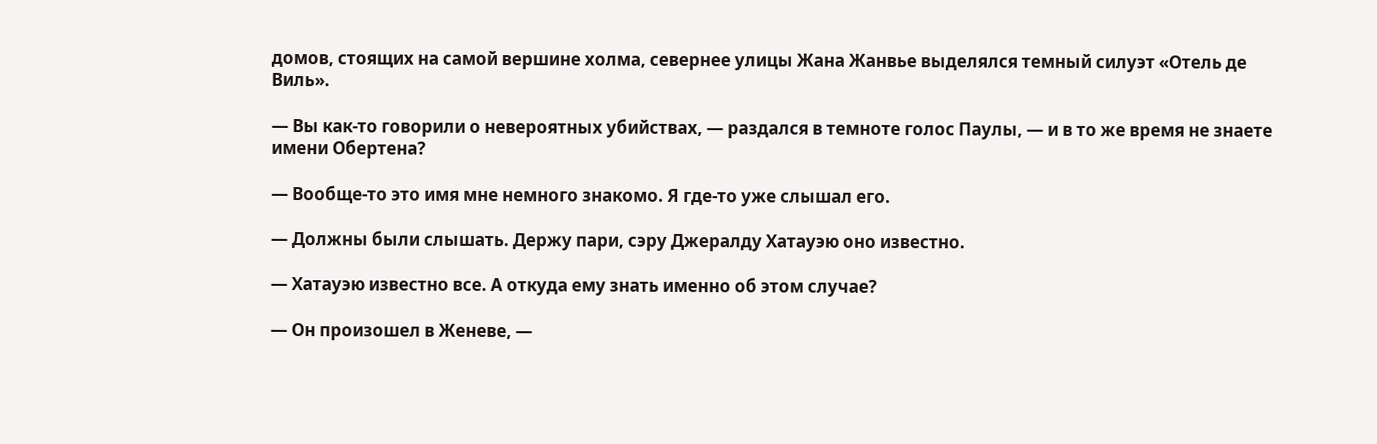домов, стоящих на самой вершине холма, севернее улицы Жана Жанвье выделялся темный силуэт «Отель де Виль».

— Вы как-то говорили о невероятных убийствах, — раздался в темноте голос Паулы, — и в то же время не знаете имени Обертена?

— Вообще-то это имя мне немного знакомо. Я где-то уже слышал его.

— Должны были слышать. Держу пари, сэру Джералду Хатауэю оно известно.

— Хатауэю известно все. А откуда ему знать именно об этом случае?

— Он произошел в Женеве, —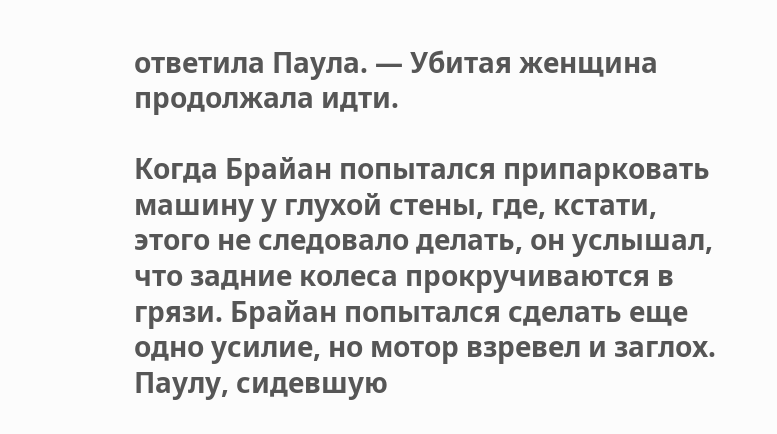ответила Паула. — Убитая женщина продолжала идти.

Когда Брайан попытался припарковать машину у глухой стены, где, кстати, этого не следовало делать, он услышал, что задние колеса прокручиваются в грязи. Брайан попытался сделать еще одно усилие, но мотор взревел и заглох. Паулу, сидевшую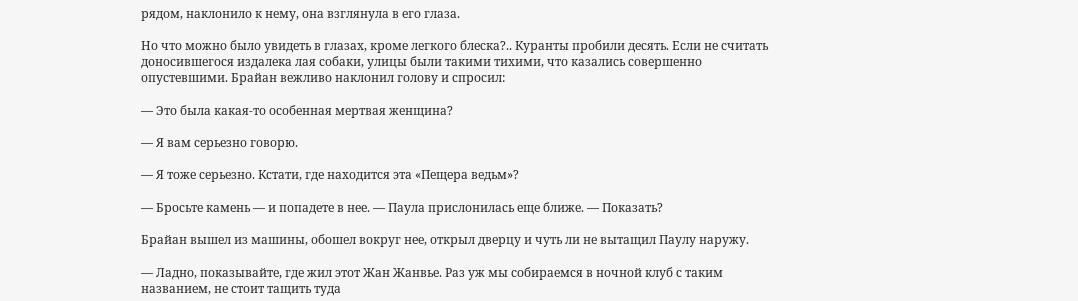рядом, наклонило к нему, она взглянула в его глаза.

Но что можно было увидеть в глазах, кроме легкого блеска?.. Куранты пробили десять. Если не считать доносившегося издалека лая собаки, улицы были такими тихими, что казались совершенно опустевшими. Брайан вежливо наклонил голову и спросил:

— Это была какая-то особенная мертвая женщина?

— Я вам серьезно говорю.

— Я тоже серьезно. Кстати, где находится эта «Пещера ведьм»?

— Бросьте камень — и попадете в нее. — Паула прислонилась еще ближе. — Показать?

Брайан вышел из машины, обошел вокруг нее, открыл дверцу и чуть ли не вытащил Паулу наружу.

— Ладно, показывайте, где жил этот Жан Жанвье. Раз уж мы собираемся в ночной клуб с таким названием, не стоит тащить туда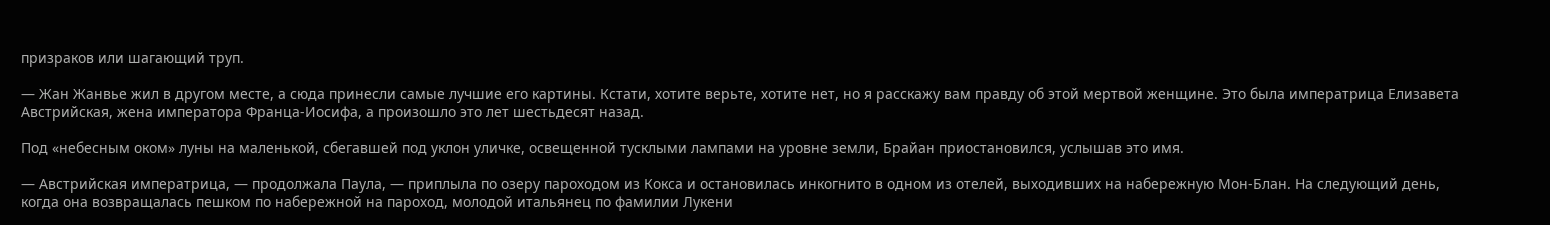призраков или шагающий труп.

— Жан Жанвье жил в другом месте, а сюда принесли самые лучшие его картины. Кстати, хотите верьте, хотите нет, но я расскажу вам правду об этой мертвой женщине. Это была императрица Елизавета Австрийская, жена императора Франца-Иосифа, а произошло это лет шестьдесят назад.

Под «небесным оком» луны на маленькой, сбегавшей под уклон уличке, освещенной тусклыми лампами на уровне земли, Брайан приостановился, услышав это имя.

— Австрийская императрица, — продолжала Паула, — приплыла по озеру пароходом из Кокса и остановилась инкогнито в одном из отелей, выходивших на набережную Мон-Блан. На следующий день, когда она возвращалась пешком по набережной на пароход, молодой итальянец по фамилии Лукени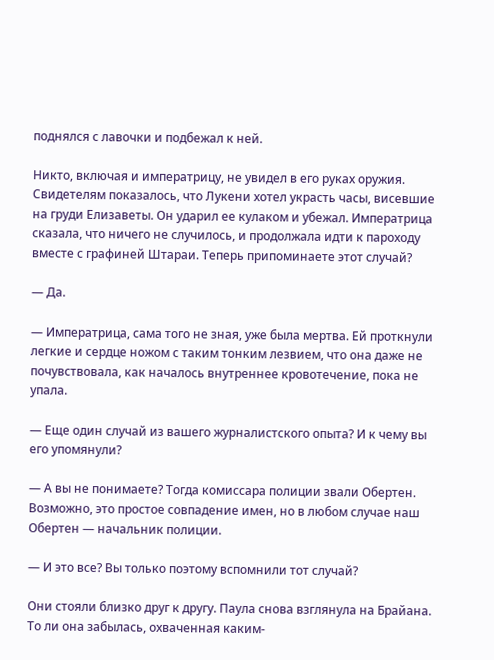поднялся с лавочки и подбежал к ней.

Никто, включая и императрицу, не увидел в его руках оружия. Свидетелям показалось, что Лукени хотел украсть часы, висевшие на груди Елизаветы. Он ударил ее кулаком и убежал. Императрица сказала, что ничего не случилось, и продолжала идти к пароходу вместе с графиней Штараи. Теперь припоминаете этот случай?

— Да.

— Императрица, сама того не зная, уже была мертва. Ей проткнули легкие и сердце ножом с таким тонким лезвием, что она даже не почувствовала, как началось внутреннее кровотечение, пока не упала.

— Еще один случай из вашего журналистского опыта? И к чему вы его упомянули?

— А вы не понимаете? Тогда комиссара полиции звали Обертен. Возможно, это простое совпадение имен, но в любом случае наш Обертен — начальник полиции.

— И это все? Вы только поэтому вспомнили тот случай?

Они стояли близко друг к другу. Паула снова взглянула на Брайана. То ли она забылась, охваченная каким-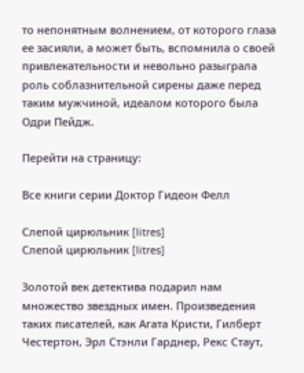то непонятным волнением, от которого глаза ее засияли, а может быть, вспомнила о своей привлекательности и невольно разыграла роль соблазнительной сирены даже перед таким мужчиной, идеалом которого была Одри Пейдж.

Перейти на страницу:

Все книги серии Доктор Гидеон Фелл

Слепой цирюльник [litres]
Слепой цирюльник [litres]

Золотой век детектива подарил нам множество звездных имен. Произведения таких писателей, как Агата Кристи, Гилберт Честертон, Эрл Стэнли Гарднер, Рекс Стаут,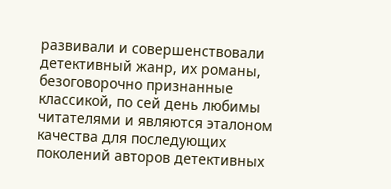развивали и совершенствовали детективный жанр, их романы, безоговорочно признанные классикой, по сей день любимы читателями и являются эталоном качества для последующих поколений авторов детективных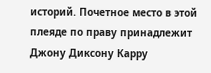историй. Почетное место в этой плеяде по праву принадлежит Джону Диксону Карру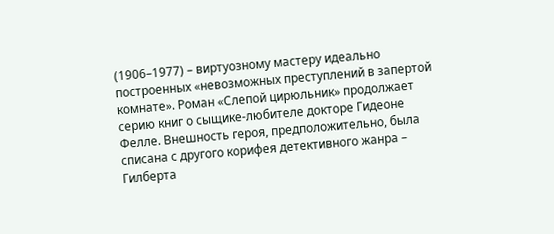(1906–1977) – виртуозному мастеру идеально построенных «невозможных преступлений в запертой комнате». Роман «Слепой цирюльник» продолжает серию книг о сыщике-любителе докторе Гидеоне Фелле. Внешность героя, предположительно, была списана с другого корифея детективного жанра – Гилберта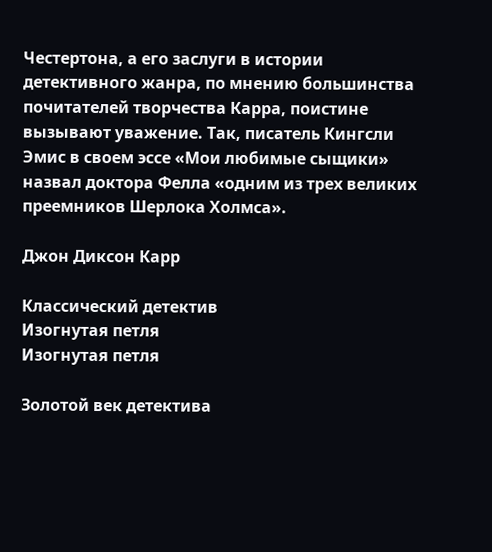Честертона, а его заслуги в истории детективного жанра, по мнению большинства почитателей творчества Карра, поистине вызывают уважение. Так, писатель Кингсли Эмис в своем эссе «Мои любимые сыщики» назвал доктора Фелла «одним из трех великих преемников Шерлока Холмса».

Джон Диксон Карр

Классический детектив
Изогнутая петля
Изогнутая петля

Золотой век детектива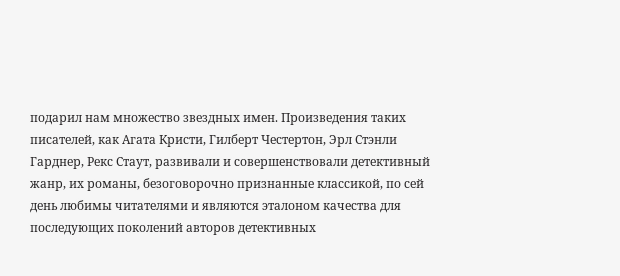подарил нам множество звездных имен. Произведения таких писателей, как Агата Кристи, Гилберт Честертон, Эрл Стэнли Гарднер, Рекс Стаут, развивали и совершенствовали детективный жанр, их романы, безоговорочно признанные классикой, по сей день любимы читателями и являются эталоном качества для последующих поколений авторов детективных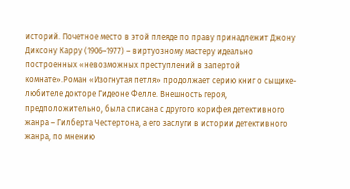историй. Почетное место в этой плеяде по праву принадлежит Джону Диксону Карру (1906–1977) – виртуозному мастеру идеально построенных «невозможных преступлений в запертой комнате».Роман «Изогнутая петля» продолжает серию книг о сыщике-любителе докторе Гидеоне Фелле. Внешность героя, предположительно, была списана с другого корифея детективного жанра – Гилберта Честертона, а его заслуги в истории детективного жанра, по мнению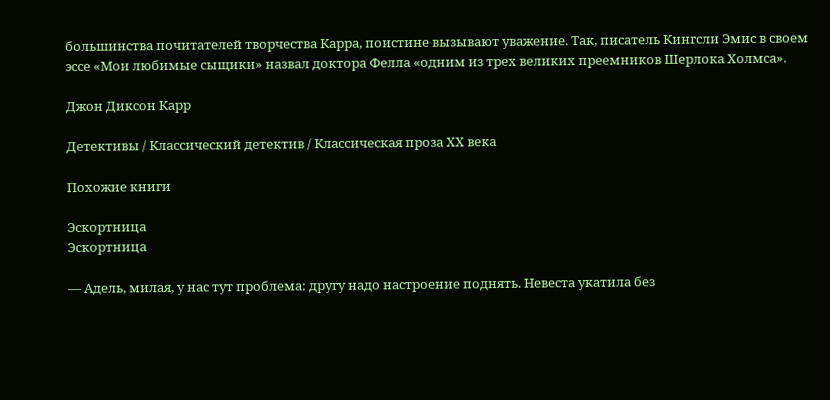большинства почитателей творчества Карра, поистине вызывают уважение. Так, писатель Кингсли Эмис в своем эссе «Мои любимые сыщики» назвал доктора Фелла «одним из трех великих преемников Шерлока Холмса».

Джон Диксон Карр

Детективы / Классический детектив / Классическая проза ХX века

Похожие книги

Эскортница
Эскортница

— Адель, милая, у нас тут проблема: другу надо настроение поднять. Невеста укатила без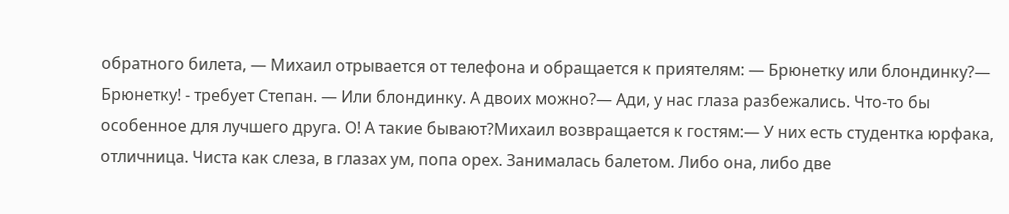обратного билета, — Михаил отрывается от телефона и обращается к приятелям: — Брюнетку или блондинку?— Брюнетку! - требует Степан. — Или блондинку. А двоих можно?— Ади, у нас глаза разбежались. Что-то бы особенное для лучшего друга. О! А такие бывают?Михаил возвращается к гостям:— У них есть студентка юрфака, отличница. Чиста как слеза, в глазах ум, попа орех. Занималась балетом. Либо она, либо две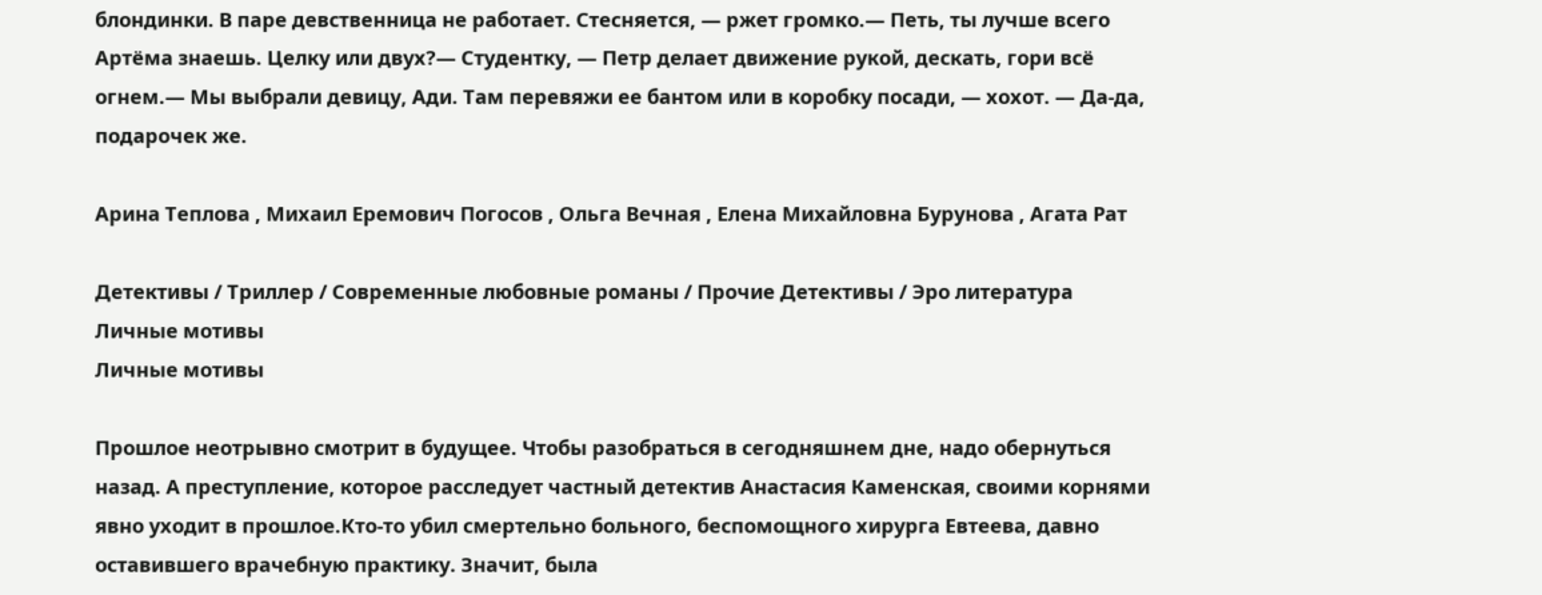блондинки. В паре девственница не работает. Стесняется, — ржет громко.— Петь, ты лучше всего Артёма знаешь. Целку или двух?— Студентку, — Петр делает движение рукой, дескать, гори всё огнем.— Мы выбрали девицу, Ади. Там перевяжи ее бантом или в коробку посади, — хохот. — Да-да, подарочек же.

Арина Теплова , Михаил Еремович Погосов , Ольга Вечная , Елена Михайловна Бурунова , Агата Рат

Детективы / Триллер / Современные любовные романы / Прочие Детективы / Эро литература
Личные мотивы
Личные мотивы

Прошлое неотрывно смотрит в будущее. Чтобы разобраться в сегодняшнем дне, надо обернуться назад. А преступление, которое расследует частный детектив Анастасия Каменская, своими корнями явно уходит в прошлое.Кто-то убил смертельно больного, беспомощного хирурга Евтеева, давно оставившего врачебную практику. Значит, была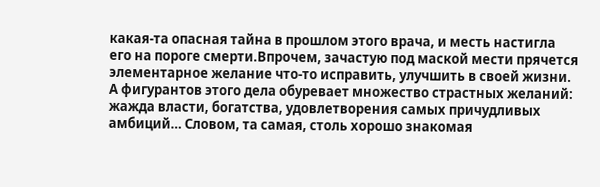какая-та опасная тайна в прошлом этого врача, и месть настигла его на пороге смерти.Впрочем, зачастую под маской мести прячется элементарное желание что-то исправить, улучшить в своей жизни. А фигурантов этого дела обуревает множество страстных желаний: жажда власти, богатства, удовлетворения самых причудливых амбиций… Словом, та самая, столь хорошо знакомая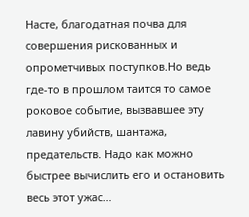Насте, благодатная почва для совершения рискованных и опрометчивых поступков.Но ведь где-то в прошлом таится то самое роковое событие, вызвавшее эту лавину убийств, шантажа, предательств. Надо как можно быстрее вычислить его и остановить весь этот ужас…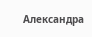Александра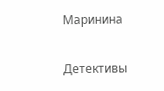Маринина

Детективы